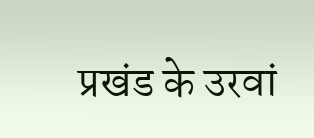प्रखंड के उरवां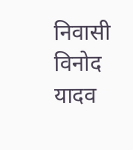निवासी विनोद यादव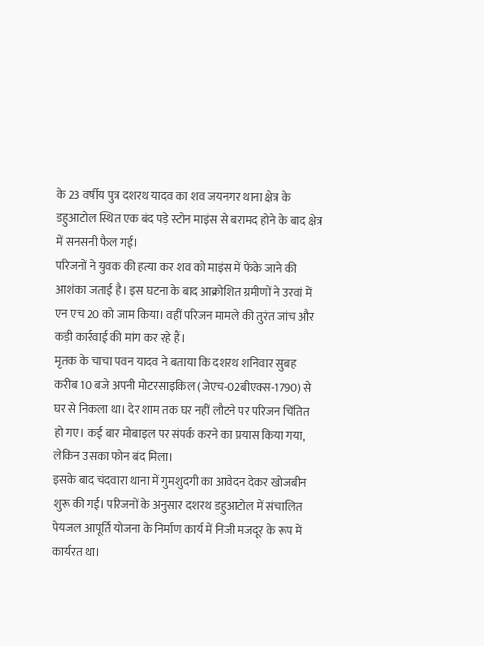के 23 वर्षीय पुत्र दशरथ यादव का शव जयनगर थाना क्षेत्र के डहुआटोल स्थित एक बंद पड़े स्टोन माइंस से बरामद होने के बाद क्षेत्र में सनसनी फैल गई।
परिजनों ने युवक की हत्या कर शव को माइंस में फेंके जाने की आशंका जताई है। इस घटना के बाद आक्रोशित ग्रमीणों ने उरवां में एन एच 20 को जाम किया। वहीं परिजन मामले की तुरंत जांच और कड़ी कार्रवाई की मांग कर रहे हैं।
मृतक के चाचा पवन यादव ने बताया कि दशरथ शनिवार सुबह करीब 10 बजे अपनी मोटरसाइकिल (जेएच-02बीएक्स-1790) से घर से निकला था। देर शाम तक घर नहीं लौटने पर परिजन चिंतित हो गए। कई बार मोबाइल पर संपर्क करने का प्रयास किया गया, लेकिन उसका फोन बंद मिला।
इसके बाद चंदवारा थाना में गुमशुदगी का आवेदन देकर खोजबीन शुरू की गई। परिजनों के अनुसार दशरथ डहुआटोल में संचालित पेयजल आपूर्ति योजना के निर्माण कार्य में निजी मजदूर के रूप में कार्यरत था।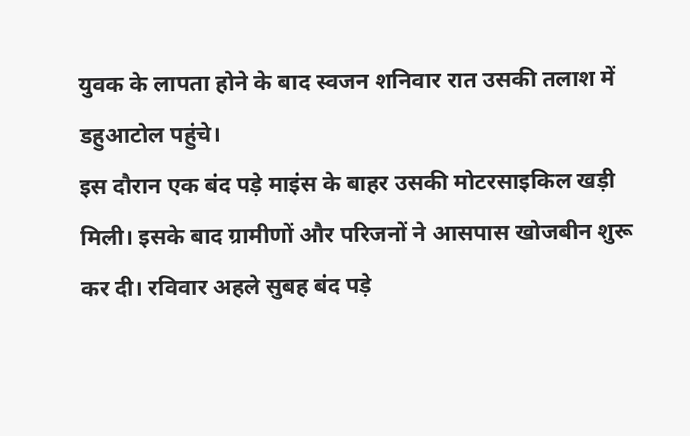युवक के लापता होने के बाद स्वजन शनिवार रात उसकी तलाश में डहुआटोल पहुंचे।
इस दौरान एक बंद पड़े माइंस के बाहर उसकी मोटरसाइकिल खड़ी मिली। इसके बाद ग्रामीणों और परिजनों ने आसपास खोजबीन शुरू कर दी। रविवार अहले सुबह बंद पड़े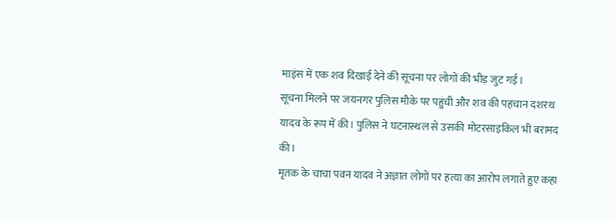माइंस में एक शव दिखाई देने की सूचना पर लोगों की भीड़ जुट गई।
सूचना मिलने पर जयनगर पुलिस मौके पर पहुंची और शव की पहचान दशरथ यादव के रूप में की। पुलिस ने घटनास्थल से उसकी मोटरसाइकिल भी बरामद की।
मृतक के चाचा पवन यादव ने अज्ञात लोगों पर हत्या का आरोप लगाते हुए कहा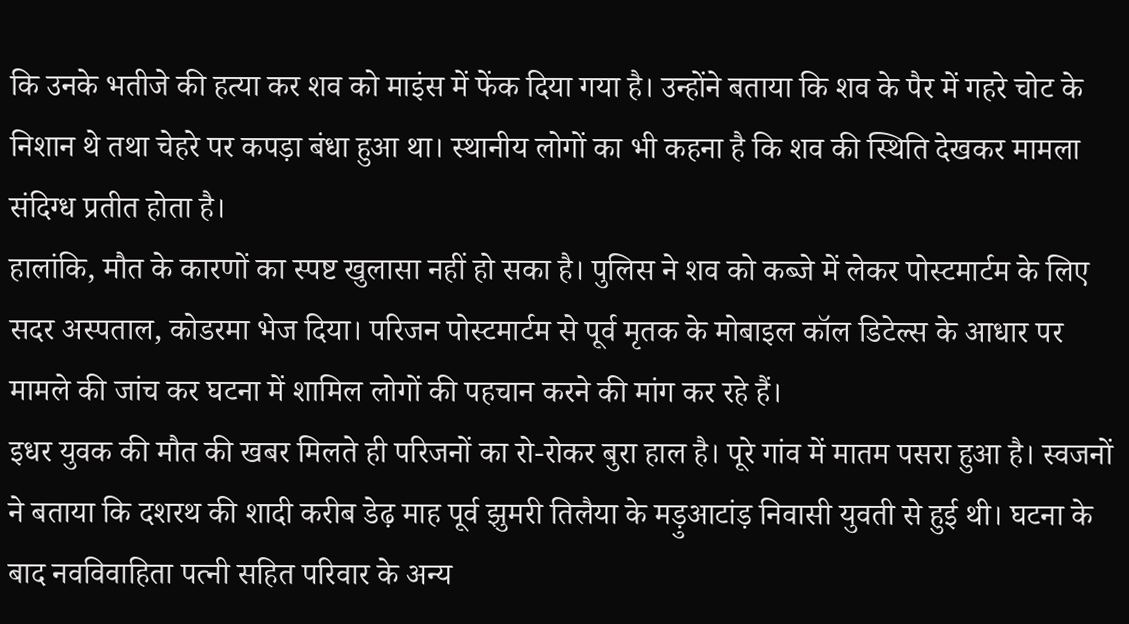कि उनके भतीजे की हत्या कर शव को माइंस में फेंक दिया गया है। उन्होंने बताया कि शव के पैर में गहरे चोट के निशान थे तथा चेहरे पर कपड़ा बंधा हुआ था। स्थानीय लोगों का भी कहना है कि शव की स्थिति देखकर मामला संदिग्ध प्रतीत होता है।
हालांकि, मौत के कारणों का स्पष्ट खुलासा नहीं हो सका है। पुलिस ने शव को कब्जे में लेकर पोस्टमार्टम के लिए सदर अस्पताल, कोडरमा भेज दिया। परिजन पोस्टमार्टम से पूर्व मृतक के मोबाइल कॉल डिटेल्स के आधार पर मामले की जांच कर घटना में शामिल लोगों की पहचान करने की मांग कर रहे हैं।
इधर युवक की मौत की खबर मिलते ही परिजनों का रो-रोकर बुरा हाल है। पूरे गांव में मातम पसरा हुआ है। स्वजनों ने बताया कि दशरथ की शादी करीब डेढ़ माह पूर्व झुमरी तिलैया के मड़ुआटांड़ निवासी युवती से हुई थी। घटना के बाद नवविवाहिता पत्नी सहित परिवार के अन्य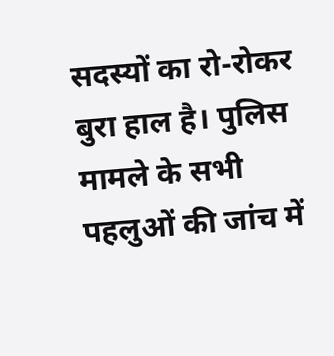सदस्यों का रो-रोकर बुरा हाल है। पुलिस मामले के सभी पहलुओं की जांच में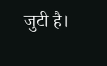जुटी है।